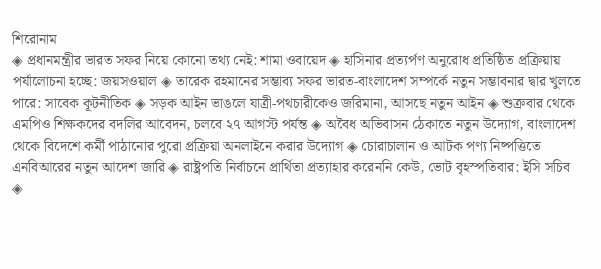শিরোনাম
◈ প্রধানমন্ত্রীর ভারত সফর নিয়ে কোনো তথ্য নেই: শামা ওবায়েদ ◈ হাসিনার প্রত্যর্পণ অনুরোধ প্রতিষ্ঠিত প্রক্রিয়ায় পর্যালোচনা হচ্ছে: জয়সওয়াল ◈ তারেক রহমানের সম্ভাব্য সফর ভারত-বাংলাদেশ সম্পর্কে নতুন সম্ভাবনার দ্বার খুলতে পারে: সাবেক কূটনীতিক ◈ সড়ক আইন ভাঙলে যাত্রী-পথচারীকেও জরিমানা, আসছে নতুন আইন ◈ শুক্রবার থেকে এমপিও শিক্ষকদের বদলির আবেদন, চলবে ২৭ আগস্ট পর্যন্ত ◈ অবৈধ অভিবাসন ঠেকাতে নতুন উদ্যোগ, বাংলাদেশ থেকে বিদেশে কর্মী পাঠানোর পুরো প্রক্রিয়া অনলাইনে করার উদ্যোগ ◈ চোরাচালান ও আটক পণ্য নিষ্পত্তিতে এনবিআরের নতুন আদেশ জারি ◈ রাষ্ট্রপতি নির্বাচনে প্রার্থিতা প্রত্যাহার করেননি কেউ, ভোট বৃহস্পতিবার: ইসি সচিব ◈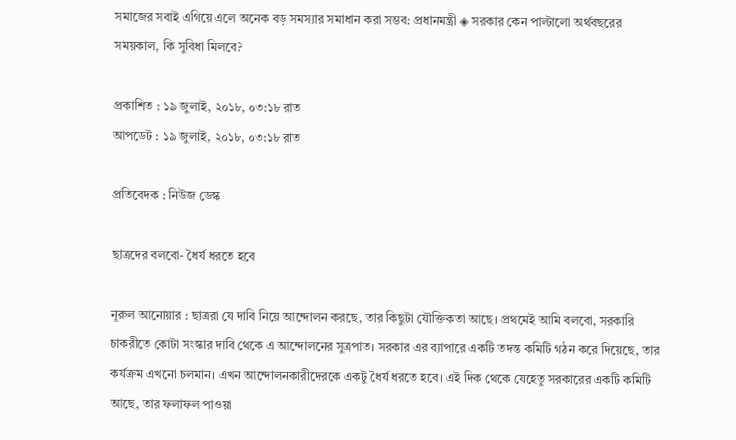সমাজের সবাই এগিয়ে এলে অনেক বড় সমস্যার সমাধান করা সম্ভব: প্রধানমন্ত্রী ◈ সরকার কেন পাল্টালো অর্থবছরের সময়কাল, কি সুবিধা মিলবে?

প্রকাশিত : ১৯ জুলাই, ২০১৮, ০৩:১৮ রাত
আপডেট : ১৯ জুলাই, ২০১৮, ০৩:১৮ রাত

প্রতিবেদক : নিউজ ডেস্ক

ছাত্রদের বলবো- ধৈর্য ধরতে হবে

নূরুল আনোয়ার : ছাত্ররা যে দাবি নিয়ে আন্দোলন করছে, তার কিছুটা যৌক্তিকতা আছে। প্রথমেই আমি বলবো, সরকারি চাকরীতে কোটা সংস্কার দাবি থেকে এ আন্দোলনের সুত্রপাত। সরকার এর ব্যাপারে একটি তদন্ত কমিটি গঠন করে দিয়েছে, তার কর্যক্রম এখনো চলমান। এখন আন্দোলনকারীদেরকে একটু ধৈর্য ধরতে হবে। এই দিক থেকে যেহেতু সরকারের একটি কমিটি আছে, তার ফলাফল পাওয়া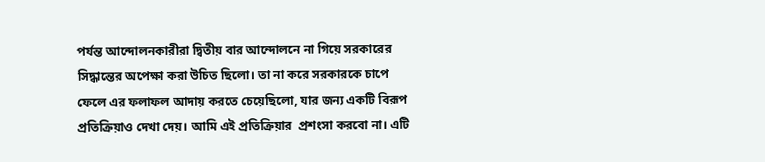পর্যন্ত আন্দোলনকারীরা দ্বিতীয় বার আন্দোলনে না গিয়ে সরকারের সিদ্ধান্তের অপেক্ষা করা উচিত ছিলো। তা না করে সরকারকে চাপে ফেলে এর ফলাফল আদায় করতে চেয়েছিলো, যার জন্য একটি বিরূপ প্রতিক্রিয়াও দেখা দেয়। আমি এই প্রতিক্রিয়ার  প্রশংসা করবো না। এটি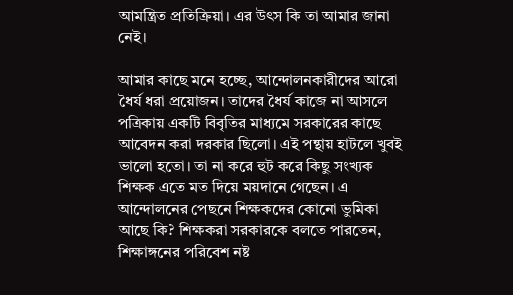আমন্ত্রিত প্রতিক্রিয়া। এর উৎস কি তা আমার জানা নেই।

আমার কাছে মনে হচ্ছে, আন্দোলনকারীদের আরো ধৈর্য ধরা প্রয়োজন। তাদের ধৈর্য কাজে না আসলে পত্রিকায় একটি বিবৃতির মাধ্যমে সরকারের কাছে আবেদন করা দরকার ছিলো। এই পন্থায় হাটলে খুবই ভালো হতো। তা না করে হুট করে কিছু সংখ্যক শিক্ষক এতে মত দিয়ে ময়দানে গেছেন। এ আন্দোলনের পেছনে শিক্ষকদের কোনো ভুমিকা আছে কি? শিক্ষকরা সরকারকে বলতে পারতেন, শিক্ষাঙ্গনের পরিবেশ নষ্ট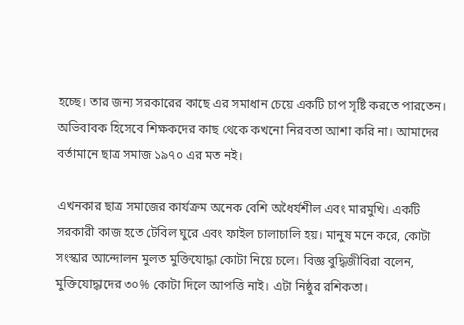হচ্ছে। তার জন্য সরকারের কাছে এর সমাধান চেয়ে একটি চাপ সৃষ্টি করতে পারতেন। অভিবাবক হিসেবে শিক্ষকদের কাছ থেকে কখনো নিরবতা আশা করি না। আমাদের বর্তামানে ছাত্র সমাজ ১৯৭০ এর মত নই।

এখনকার ছাত্র সমাজের কার্যক্রম অনেক বেশি অধৈর্যশীল এবং মারমুখি। একটি সরকারী কাজ হতে টেবিল ঘুরে এবং ফাইল চালাচালি হয়। মানুষ মনে করে, কোটা সংস্কার আন্দোলন মুলত মুক্তিযোদ্ধা কোটা নিয়ে চলে। বিজ্ঞ বুদ্ধিজীবিরা বলেন, মুক্তিযোদ্ধাদের ৩০% কোটা দিলে আপত্তি নাই। এটা নিষ্ঠুর রশিকতা।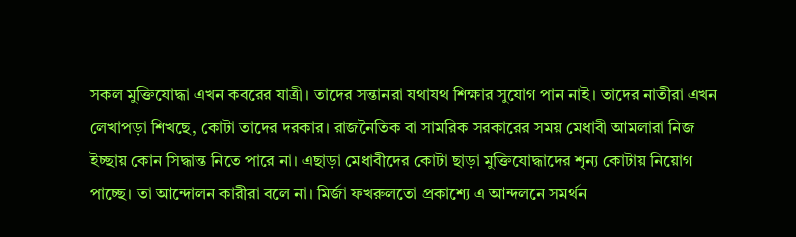সকল মুক্তিযোদ্ধা এখন কবরের যাত্রী। তাদের সন্তানরা যথাযথ শিক্ষার সুযোগ পান নাই। তাদের নাতীরা এখন লেখাপড়া শিখছে, কোটা তাদের দরকার। রাজনৈতিক বা সামরিক সরকারের সময় মেধাবী আমলারা নিজ ইচ্ছায় কোন সিদ্ধান্ত নিতে পারে না। এছাড়া মেধাবীদের কোটা ছাড়া মুক্তিযোদ্ধাদের শৃন্য কোটায় নিয়োগ পাচ্ছে। তা আন্দোলন কারীরা বলে না। মির্জা ফখরুলতো প্রকাশ্যে এ আন্দলনে সমর্থন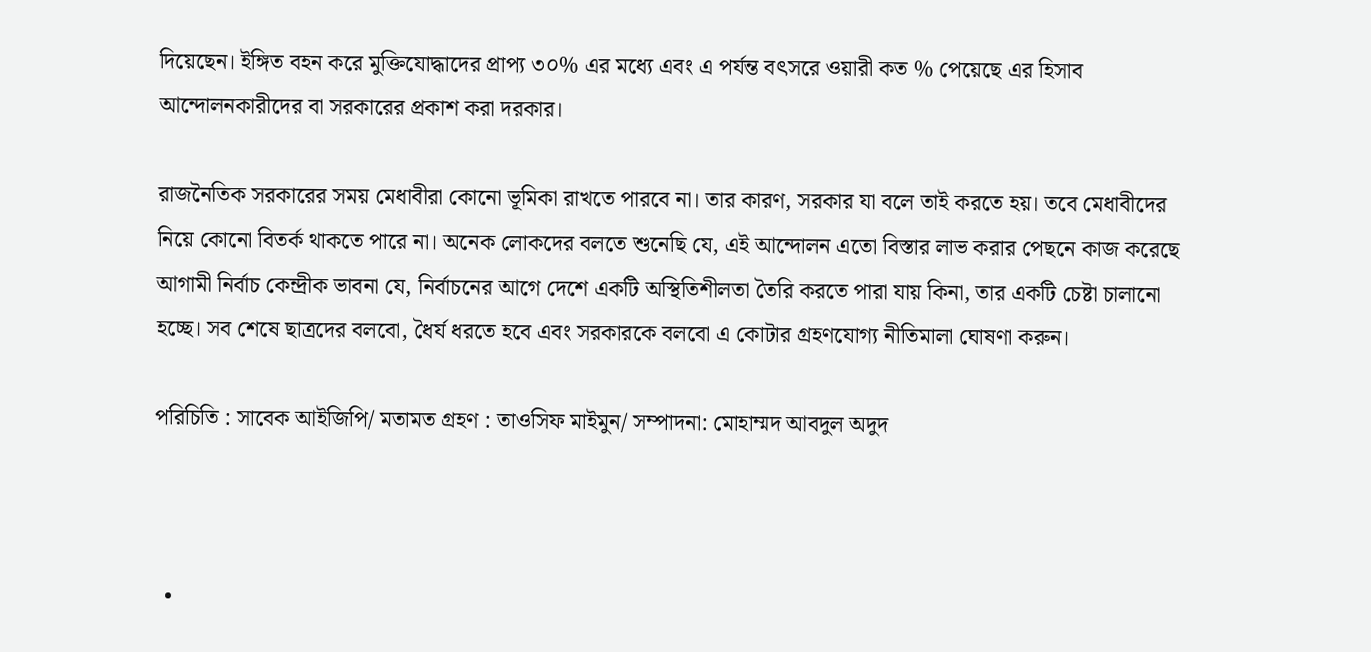দিয়েছেন। ইঙ্গিত বহন করে মুক্তিযোদ্ধাদের প্রাপ্য ৩০% এর মধ্যে এবং এ পর্যন্ত বৎসরে ওয়ারী কত % পেয়েছে এর হিসাব আন্দোলনকারীদের বা সরকারের প্রকাশ করা দরকার।

রাজনৈতিক সরকারের সময় মেধাবীরা কোনো ভূমিকা রাখতে পারবে না। তার কারণ, সরকার যা বলে তাই করতে হয়। তবে মেধাবীদের নিয়ে কোনো বিতর্ক থাকতে পারে না। অনেক লোকদের বলতে শুনেছি যে, এই আন্দোলন এতো বিস্তার লাভ করার পেছনে কাজ করেছে আগামী নির্বাচ কেন্দ্রীক ভাবনা যে, নির্বাচনের আগে দেশে একটি অস্থিতিশীলতা তৈরি করতে পারা যায় কিনা, তার একটি চেষ্টা চালানো হচ্ছে। সব শেষে ছাত্রদের বলবো, ধৈর্য ধরতে হবে এবং সরকারকে বলবো এ কোটার গ্রহণযোগ্য নীতিমালা ঘোষণা করুন।

পরিচিতি : সাবেক আইজিপি/ মতামত গ্রহণ : তাওসিফ মাইমুন/ সম্পাদনা: মোহাম্মদ আবদুল অদুদ



  •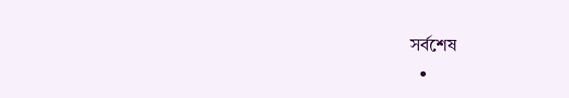সর্বশেষ
  •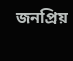জনপ্রিয়